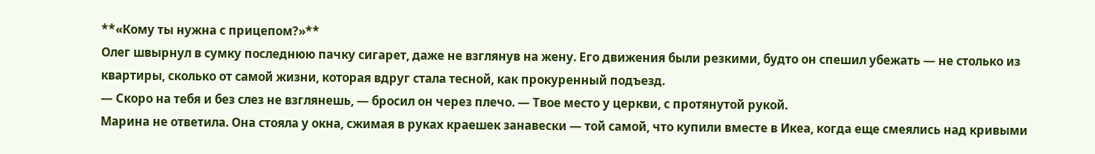**«Кому ты нужна с прицепом?»**
Олег швырнул в сумку последнюю пачку сигарет, даже не взглянув на жену. Его движения были резкими, будто он спешил убежать — не столько из квартиры, сколько от самой жизни, которая вдруг стала тесной, как прокуренный подъезд.
— Скоро на тебя и без слез не взглянешь, — бросил он через плечо. — Твое место у церкви, с протянутой рукой.
Марина не ответила. Она стояла у окна, сжимая в руках краешек занавески — той самой, что купили вместе в Икеа, когда еще смеялись над кривыми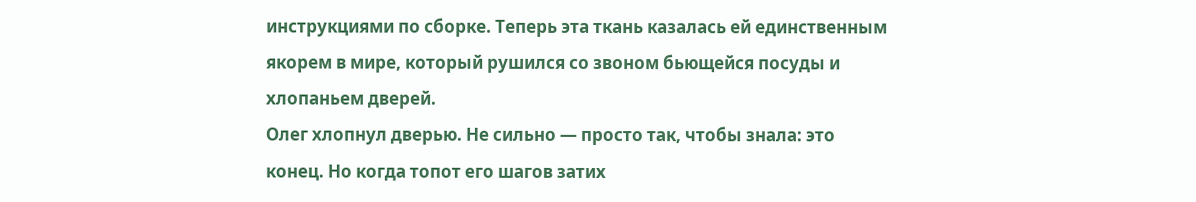инструкциями по сборке. Теперь эта ткань казалась ей единственным якорем в мире, который рушился со звоном бьющейся посуды и хлопаньем дверей.
Олег хлопнул дверью. Не сильно — просто так, чтобы знала: это конец. Но когда топот его шагов затих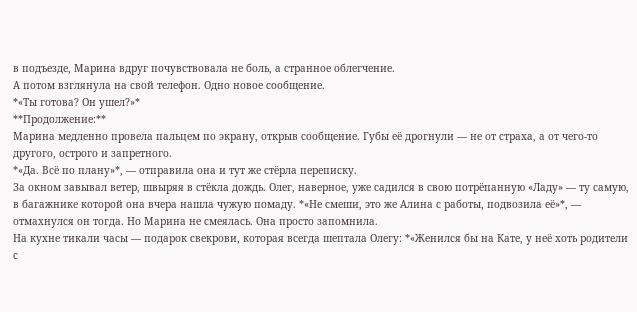в подъезде, Марина вдруг почувствовала не боль, а странное облегчение.
А потом взглянула на свой телефон. Одно новое сообщение.
*«Ты готова? Он ушел?»*
**Продолжение:**
Марина медленно провела пальцем по экрану, открыв сообщение. Губы её дрогнули — не от страха, а от чего-то другого, острого и запретного.
*«Да. Всё по плану»*, — отправила она и тут же стёрла переписку.
За окном завывал ветер, швыряя в стёкла дождь. Олег, наверное, уже садился в свою потрёпанную «Ладу» — ту самую, в багажнике которой она вчера нашла чужую помаду. *«Не смеши, это же Алина с работы, подвозила её»*, — отмахнулся он тогда. Но Марина не смеялась. Она просто запомнила.
На кухне тикали часы — подарок свекрови, которая всегда шептала Олегу: *«Женился бы на Кате, у неё хоть родители с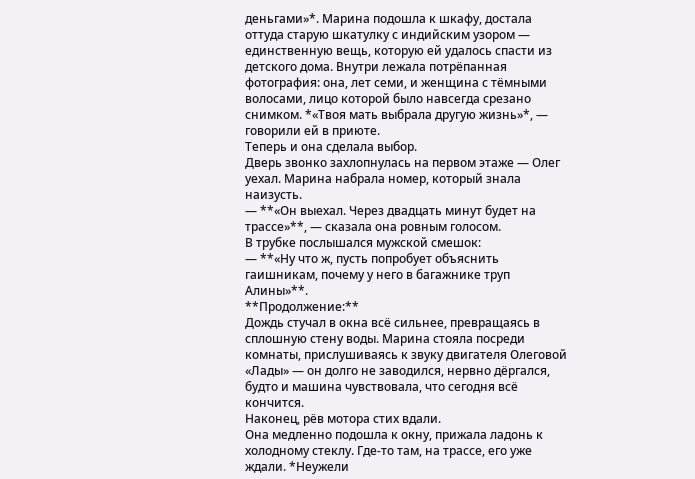деньгами»*. Марина подошла к шкафу, достала оттуда старую шкатулку с индийским узором — единственную вещь, которую ей удалось спасти из детского дома. Внутри лежала потрёпанная фотография: она, лет семи, и женщина с тёмными волосами, лицо которой было навсегда срезано снимком. *«Твоя мать выбрала другую жизнь»*, — говорили ей в приюте.
Теперь и она сделала выбор.
Дверь звонко захлопнулась на первом этаже — Олег уехал. Марина набрала номер, который знала наизусть.
— **«Он выехал. Через двадцать минут будет на трассе»**, — сказала она ровным голосом.
В трубке послышался мужской смешок:
— **«Ну что ж, пусть попробует объяснить гаишникам, почему у него в багажнике труп Алины»**.
**Продолжение:**
Дождь стучал в окна всё сильнее, превращаясь в сплошную стену воды. Марина стояла посреди комнаты, прислушиваясь к звуку двигателя Олеговой «Лады» — он долго не заводился, нервно дёргался, будто и машина чувствовала, что сегодня всё кончится.
Наконец, рёв мотора стих вдали.
Она медленно подошла к окну, прижала ладонь к холодному стеклу. Где-то там, на трассе, его уже ждали. *Неужели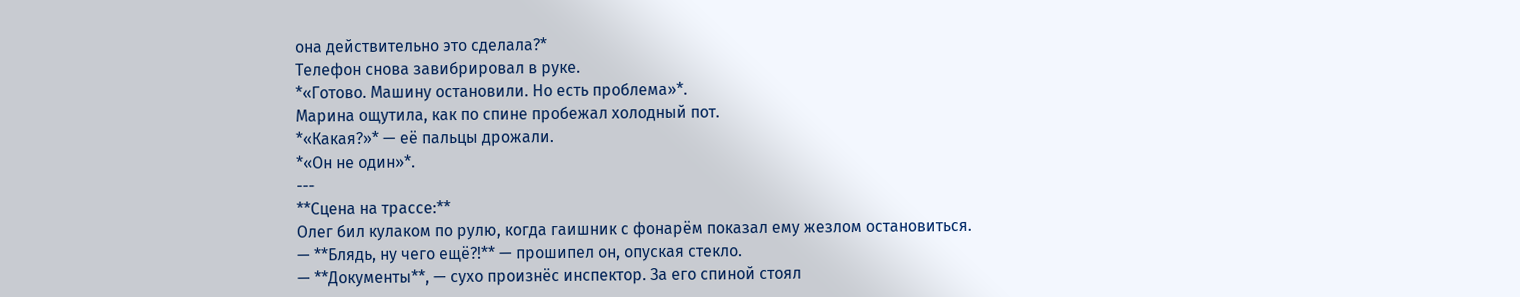она действительно это сделала?*
Телефон снова завибрировал в руке.
*«Готово. Машину остановили. Но есть проблема»*.
Марина ощутила, как по спине пробежал холодный пот.
*«Какая?»* — её пальцы дрожали.
*«Он не один»*.
---
**Сцена на трассе:**
Олег бил кулаком по рулю, когда гаишник с фонарём показал ему жезлом остановиться.
— **Блядь, ну чего ещё?!** — прошипел он, опуская стекло.
— **Документы**, — сухо произнёс инспектор. За его спиной стоял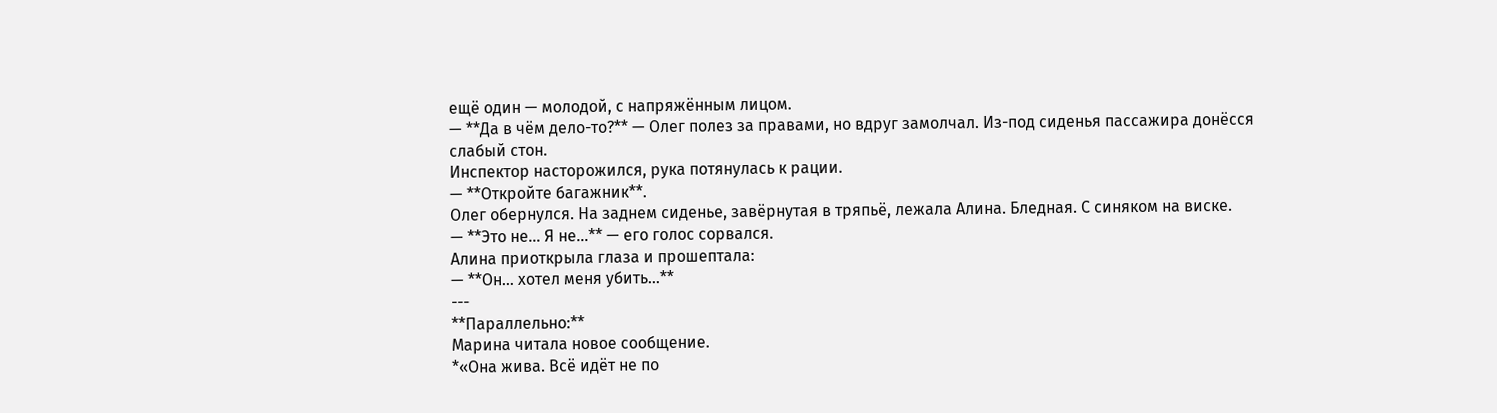ещё один — молодой, с напряжённым лицом.
— **Да в чём дело-то?** — Олег полез за правами, но вдруг замолчал. Из-под сиденья пассажира донёсся слабый стон.
Инспектор насторожился, рука потянулась к рации.
— **Откройте багажник**.
Олег обернулся. На заднем сиденье, завёрнутая в тряпьё, лежала Алина. Бледная. С синяком на виске.
— **Это не… Я не…** — его голос сорвался.
Алина приоткрыла глаза и прошептала:
— **Он… хотел меня убить…**
---
**Параллельно:**
Марина читала новое сообщение.
*«Она жива. Всё идёт не по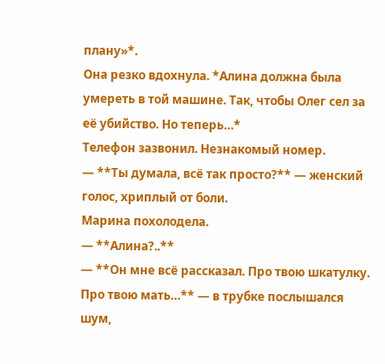плану»*.
Она резко вдохнула. *Алина должна была умереть в той машине. Так, чтобы Олег сел за её убийство. Но теперь…*
Телефон зазвонил. Незнакомый номер.
— **Ты думала, всё так просто?** — женский голос, хриплый от боли.
Марина похолодела.
— **Алина?..**
— **Он мне всё рассказал. Про твою шкатулку. Про твою мать…** — в трубке послышался шум,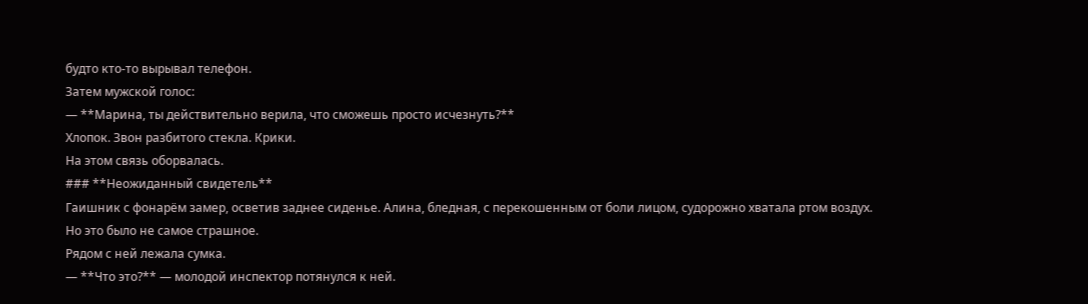будто кто-то вырывал телефон.
Затем мужской голос:
— **Марина, ты действительно верила, что сможешь просто исчезнуть?**
Хлопок. Звон разбитого стекла. Крики.
На этом связь оборвалась.
### **Неожиданный свидетель**
Гаишник с фонарём замер, осветив заднее сиденье. Алина, бледная, с перекошенным от боли лицом, судорожно хватала ртом воздух. Но это было не самое страшное.
Рядом с ней лежала сумка.
— **Что это?** — молодой инспектор потянулся к ней.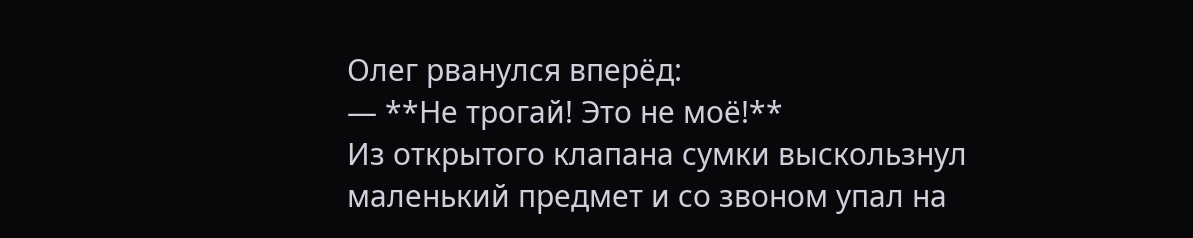Олег рванулся вперёд:
— **Не трогай! Это не моё!**
Из открытого клапана сумки выскользнул маленький предмет и со звоном упал на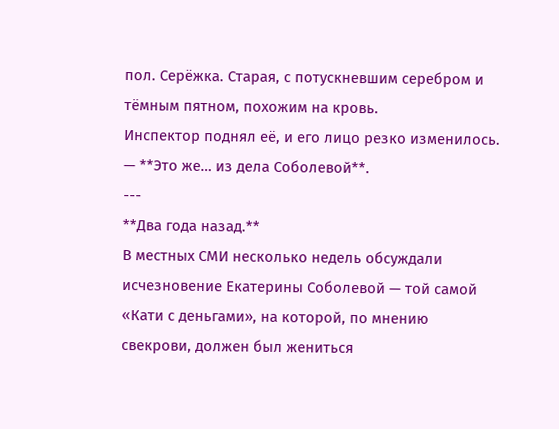пол. Серёжка. Старая, с потускневшим серебром и тёмным пятном, похожим на кровь.
Инспектор поднял её, и его лицо резко изменилось.
— **Это же… из дела Соболевой**.
---
**Два года назад.**
В местных СМИ несколько недель обсуждали исчезновение Екатерины Соболевой — той самой «Кати с деньгами», на которой, по мнению свекрови, должен был жениться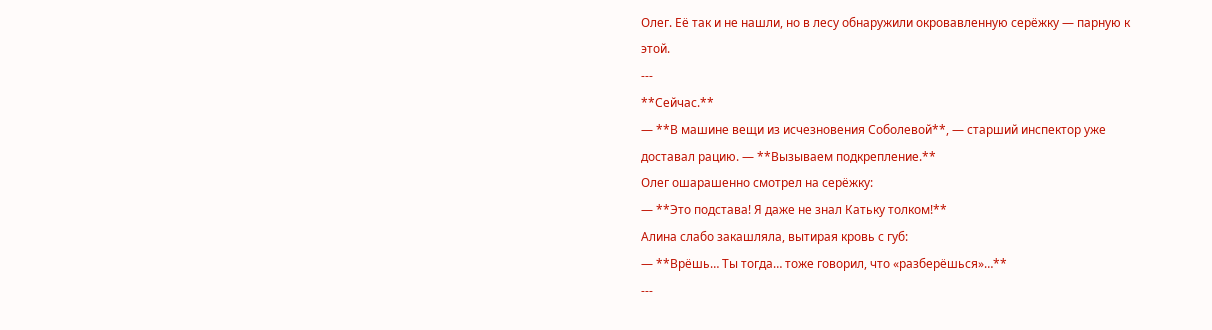Олег. Её так и не нашли, но в лесу обнаружили окровавленную серёжку — парную к этой.
---
**Сейчас.**
— **В машине вещи из исчезновения Соболевой**, — старший инспектор уже доставал рацию. — **Вызываем подкрепление.**
Олег ошарашенно смотрел на серёжку:
— **Это подстава! Я даже не знал Катьку толком!**
Алина слабо закашляла, вытирая кровь с губ:
— **Врёшь… Ты тогда… тоже говорил, что «разберёшься»…**
---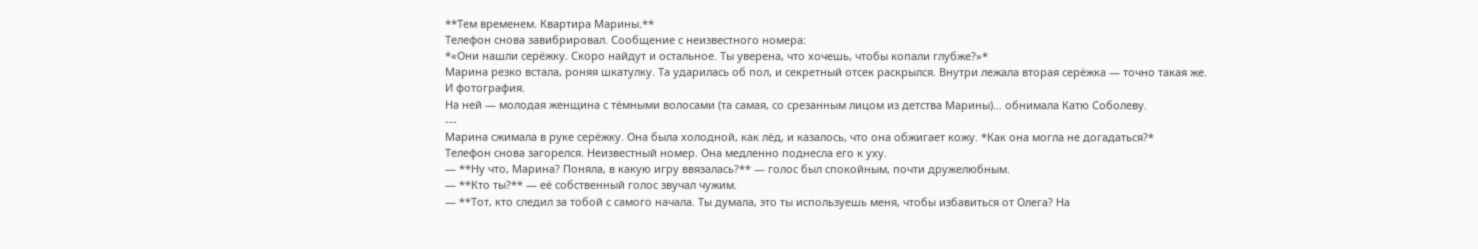**Тем временем. Квартира Марины.**
Телефон снова завибрировал. Сообщение с неизвестного номера:
*«Они нашли серёжку. Скоро найдут и остальное. Ты уверена, что хочешь, чтобы копали глубже?»*
Марина резко встала, роняя шкатулку. Та ударилась об пол, и секретный отсек раскрылся. Внутри лежала вторая серёжка — точно такая же.
И фотография.
На ней — молодая женщина с тёмными волосами (та самая, со срезанным лицом из детства Марины)… обнимала Катю Соболеву.
---
Марина сжимала в руке серёжку. Она была холодной, как лёд, и казалось, что она обжигает кожу. *Как она могла не догадаться?*
Телефон снова загорелся. Неизвестный номер. Она медленно поднесла его к уху.
— **Ну что, Марина? Поняла, в какую игру ввязалась?** — голос был спокойным, почти дружелюбным.
— **Кто ты?** — её собственный голос звучал чужим.
— **Тот, кто следил за тобой с самого начала. Ты думала, это ты используешь меня, чтобы избавиться от Олега? На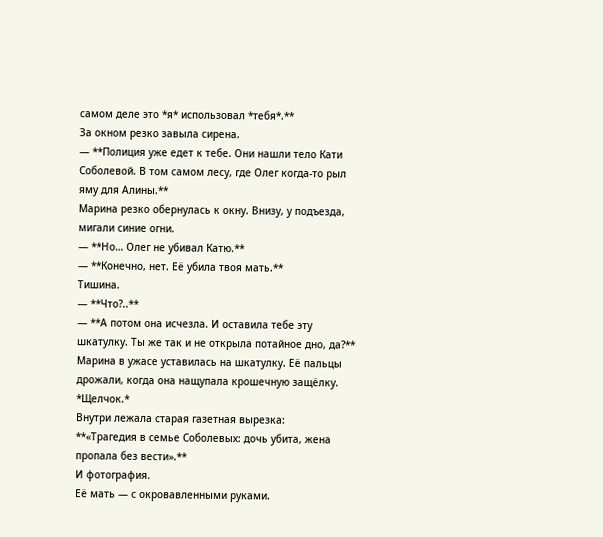самом деле это *я* использовал *тебя*.**
За окном резко завыла сирена.
— **Полиция уже едет к тебе. Они нашли тело Кати Соболевой. В том самом лесу, где Олег когда-то рыл яму для Алины.**
Марина резко обернулась к окну. Внизу, у подъезда, мигали синие огни.
— **Но… Олег не убивал Катю.**
— **Конечно, нет. Её убила твоя мать.**
Тишина.
— **Что?..**
— **А потом она исчезла. И оставила тебе эту шкатулку. Ты же так и не открыла потайное дно, да?**
Марина в ужасе уставилась на шкатулку. Её пальцы дрожали, когда она нащупала крошечную защёлку.
*Щелчок.*
Внутри лежала старая газетная вырезка:
**«Трагедия в семье Соболевых: дочь убита, жена пропала без вести».**
И фотография.
Её мать — с окровавленными руками.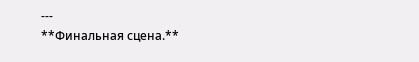---
**Финальная сцена.**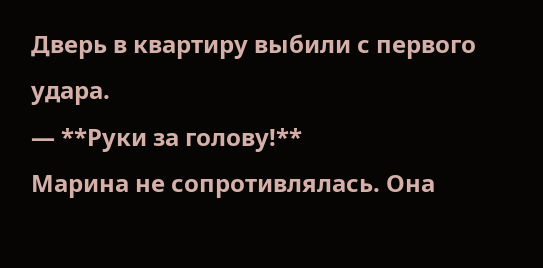Дверь в квартиру выбили с первого удара.
— **Руки за голову!**
Марина не сопротивлялась. Она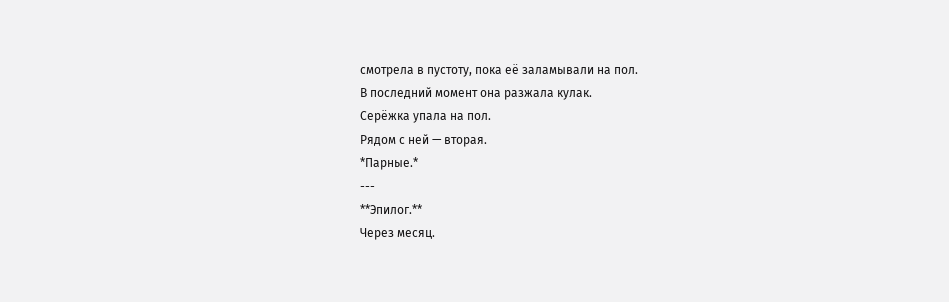смотрела в пустоту, пока её заламывали на пол.
В последний момент она разжала кулак.
Серёжка упала на пол.
Рядом с ней — вторая.
*Парные.*
---
**Эпилог.**
Через месяц.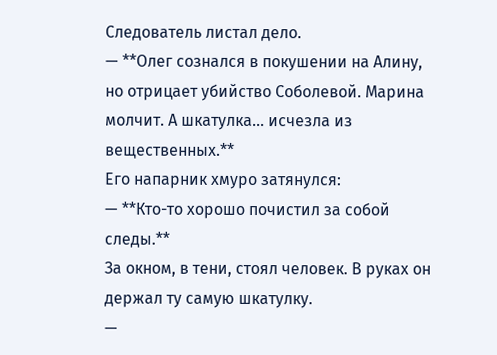Следователь листал дело.
— **Олег сознался в покушении на Алину, но отрицает убийство Соболевой. Марина молчит. А шкатулка… исчезла из вещественных.**
Его напарник хмуро затянулся:
— **Кто-то хорошо почистил за собой следы.**
За окном, в тени, стоял человек. В руках он держал ту самую шкатулку.
—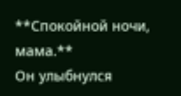**Спокойной ночи, мама.**
Он улыбнулся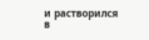и растворился в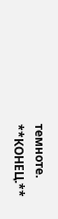темноте.
**КОНЕЦ.**